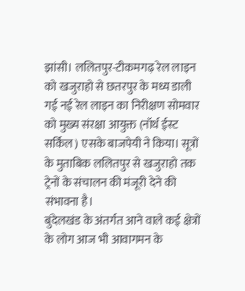झांसी। ललितपुर-टीकमगढ़ रेल लाइन को खजुराहो से छतरपुर के मध्य डाली गई नई रेल लाइन का निरीक्षण सोमवार को मुख्य संरक्षा आयुक्त (नॉर्थ ईस्ट सर्किल) एसके बाजपेयी ने किया। सूत्रों के मुताबिक ललितपुर से खजुराहो तक ट्रेनों के संचालन की मंजूरी देने की संभावना है।
बुंदेलखंड के अंतर्गत आने वाले कई क्षेत्रों के लोग आज भी आवागमन के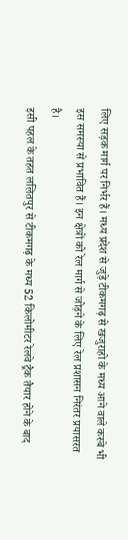लिए सड़क मार्ग पर निर्भर हैं। मध्य प्रदेश से जुड़े टीकमगढ़ से खजुराहो के मध्य आने वाले कस्बे भी इस समस्या से प्रभावित हैं। इन क्षेत्रों को रेल मार्ग से जोड़ने के लिए रेल प्रशासन निरंतर प्रयासरत है।
इसी पहल के तहत ललितपुर से टीकमगढ़ के मध्य 52 किलोमीटर रेलवे ट्रैक तैयार होने के बाद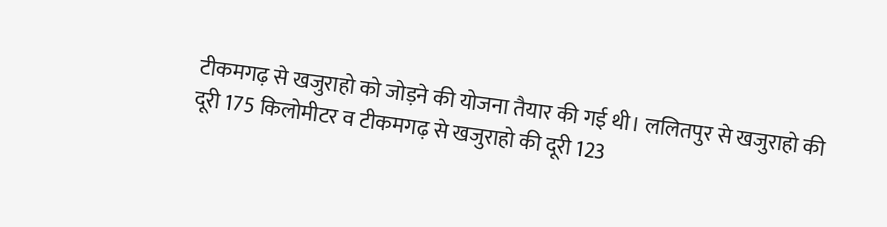टीकमगढ़ से खजुराहो को जोड़ने की योजना तैयार की गई थी। ललितपुर से खजुराहो की दूरी 175 किलोमीटर व टीकमगढ़ से खजुराहो की दूरी 123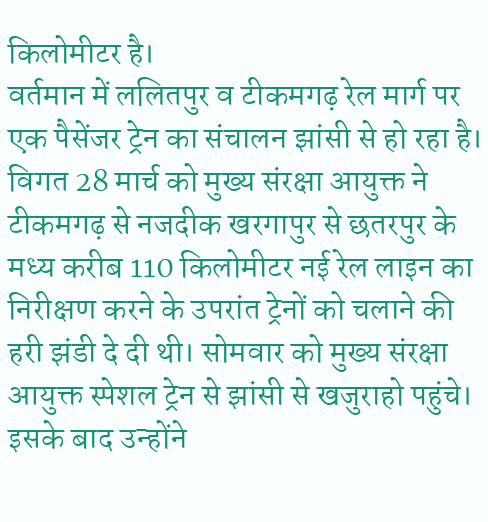किलोमीटर है।
वर्तमान में ललितपुर व टीकमगढ़ रेल मार्ग पर एक पैसेंजर ट्रेन का संचालन झांसी से हो रहा है। विगत 28 मार्च को मुख्य संरक्षा आयुक्त ने टीकमगढ़ से नजदीक खरगापुर से छतरपुर के मध्य करीब 110 किलोमीटर नई रेल लाइन का निरीक्षण करने के उपरांत ट्रेनों को चलाने की हरी झंडी दे दी थी। सोमवार को मुख्य संरक्षा आयुक्त स्पेशल ट्रेन से झांसी से खजुराहो पहुंचे। इसके बाद उन्होंने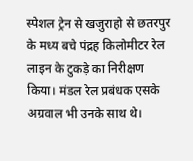स्पेशल ट्रेन से खजुराहो से छतरपुर के मध्य बचे पंद्रह किलोमीटर रेल लाइन के टुकड़े का निरीक्षण किया। मंडल रेल प्रबंधक एसके अग्रवाल भी उनके साथ थे।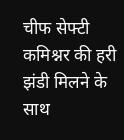चीफ सेफ्टी कमिश्नर की हरी झंडी मिलने के साथ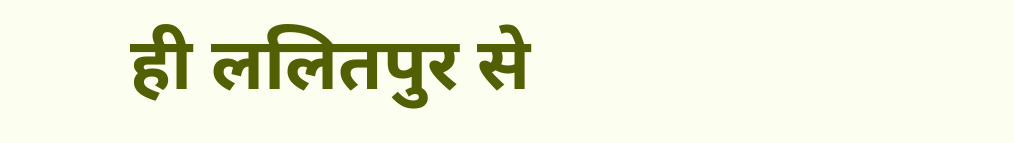ही ललितपुर से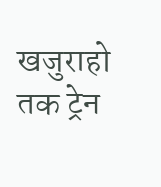खजुराहो तक ट्रेन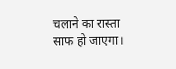चलाने का रास्ता साफ हो जाएगा।